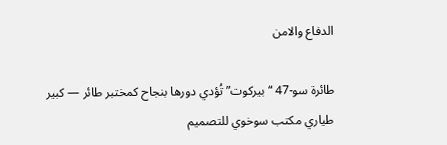الدفاع والامن

طائرة سو-47 “بيركوت” تُؤدي دورها بنجاح كمختبر طائر — كبير طياري مكتب سوخوي للتصميم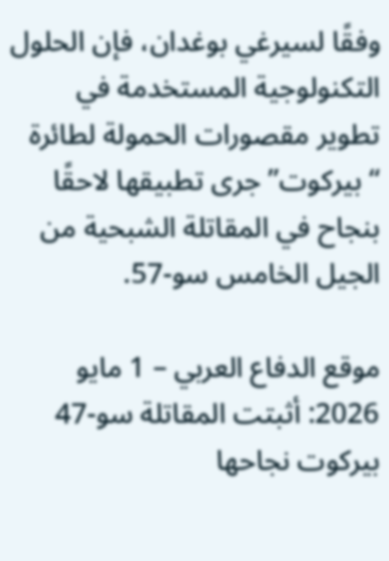وفقًا لسيرغي بوغدان، فإن الحلول التكنولوجية المستخدمة في تطوير مقصورات الحمولة لطائرة “بيركوت” جرى تطبيقها لاحقًا بنجاح في المقاتلة الشبحية من الجيل الخامس سو-57.

موقع الدفاع العربي – 1 مايو 2026: أثبتت المقاتلة سو-47 بيركوت نجاحها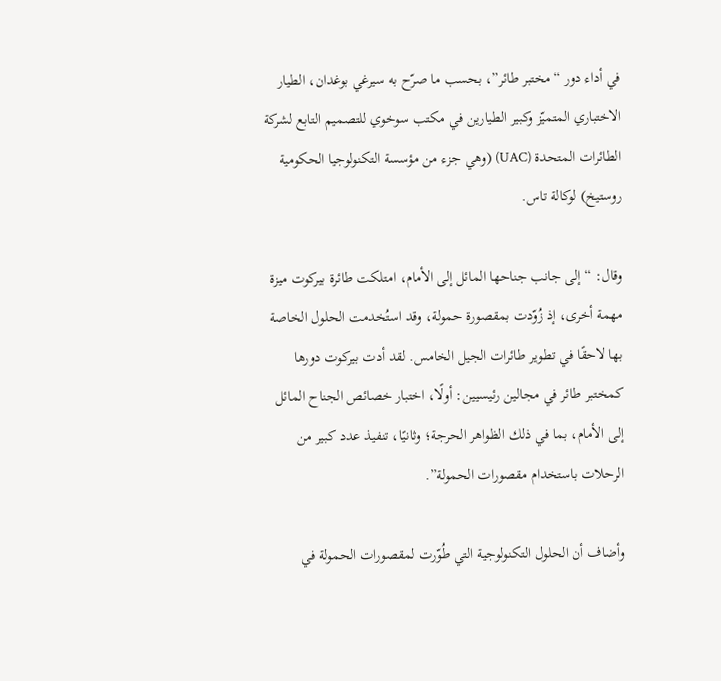في أداء دور “مختبر طائر”، بحسب ما صرّح به سيرغي بوغدان، الطيار الاختباري المتميّز وكبير الطيارين في مكتب سوخوي للتصميم التابع لشركة الطائرات المتحدة (UAC) (وهي جزء من مؤسسة التكنولوجيا الحكومية روستيخ) لوكالة تاس.

وقال: “إلى جانب جناحها المائل إلى الأمام، امتلكت طائرة بيركوت ميزة مهمة أخرى، إذ زُوّدت بمقصورة حمولة، وقد استُخدمت الحلول الخاصة بها لاحقًا في تطوير طائرات الجيل الخامس. لقد أدت بيركوت دورها كمختبر طائر في مجالين رئيسيين: أولًا، اختبار خصائص الجناح المائل إلى الأمام، بما في ذلك الظواهر الحرجة؛ وثانيًا، تنفيذ عدد كبير من الرحلات باستخدام مقصورات الحمولة”.

وأضاف أن الحلول التكنولوجية التي طُوّرت لمقصورات الحمولة في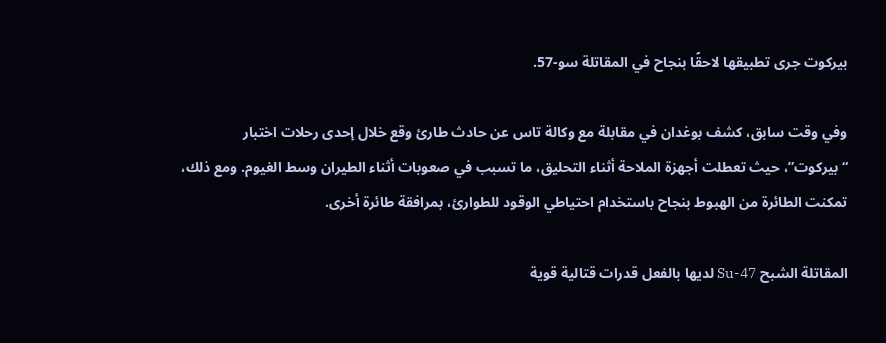بيركوت جرى تطبيقها لاحقًا بنجاح في المقاتلة سو-57.

وفي وقت سابق، كشف بوغدان في مقابلة مع وكالة تاس عن حادث طارئ وقع خلال إحدى رحلات اختبار “بيركوت”، حيث تعطلت أجهزة الملاحة أثناء التحليق، ما تسبب في صعوبات أثناء الطيران وسط الغيوم. ومع ذلك، تمكنت الطائرة من الهبوط بنجاح باستخدام احتياطي الوقود للطوارئ، بمرافقة طائرة أخرى.

المقاتلة الشبح Su-47 لديها بالفعل قدرات قتالية قوية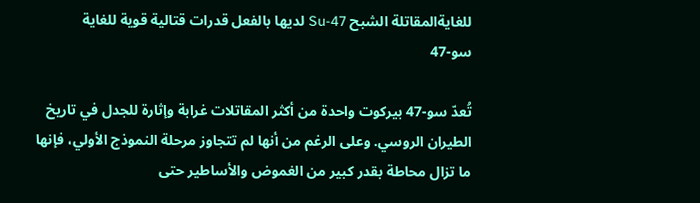للغايةالمقاتلة الشبح Su-47 لديها بالفعل قدرات قتالية قوية للغاية
سو-47

تُعدّ سو-47 بيركوت واحدة من أكثر المقاتلات غرابة وإثارة للجدل في تاريخ الطيران الروسي. وعلى الرغم من أنها لم تتجاوز مرحلة النموذج الأولي، فإنها ما تزال محاطة بقدر كبير من الغموض والأساطير حتى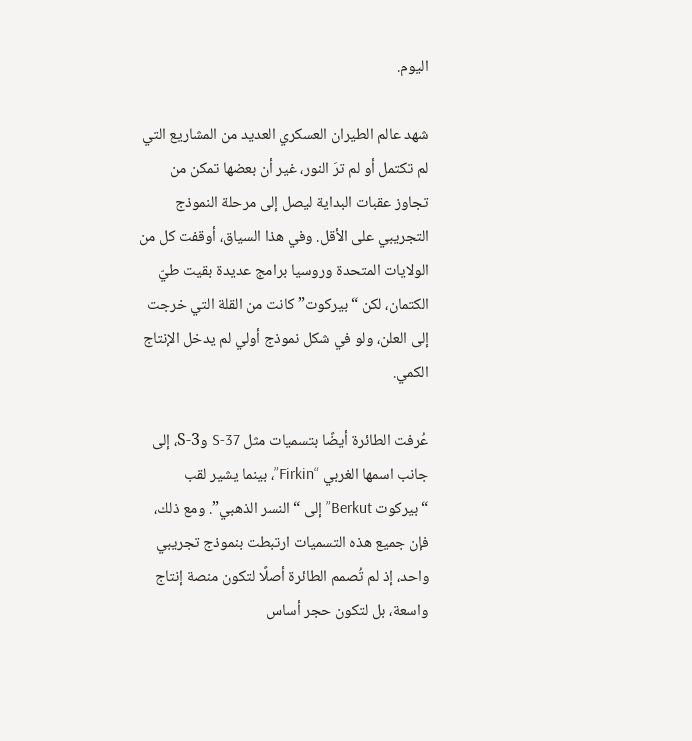اليوم.

شهد عالم الطيران العسكري العديد من المشاريع التي لم تكتمل أو لم ترَ النور، غير أن بعضها تمكن من تجاوز عقبات البداية ليصل إلى مرحلة النموذج التجريبي على الأقل. وفي هذا السياق، أوقفت كل من الولايات المتحدة وروسيا برامج عديدة بقيت طيّ الكتمان، لكن “بيركوت” كانت من القلة التي خرجت إلى العلن، ولو في شكل نموذج أولي لم يدخل الإنتاج الكمي.

عُرفت الطائرة أيضًا بتسميات مثل S-37 وS-3، إلى جانب اسمها الغربي “Firkin”، بينما يشير لقب “بيركوت Berkut” إلى “النسر الذهبي”. ومع ذلك، فإن جميع هذه التسميات ارتبطت بنموذج تجريبي واحد، إذ لم تُصمم الطائرة أصلًا لتكون منصة إنتاج واسعة، بل لتكون حجر أساس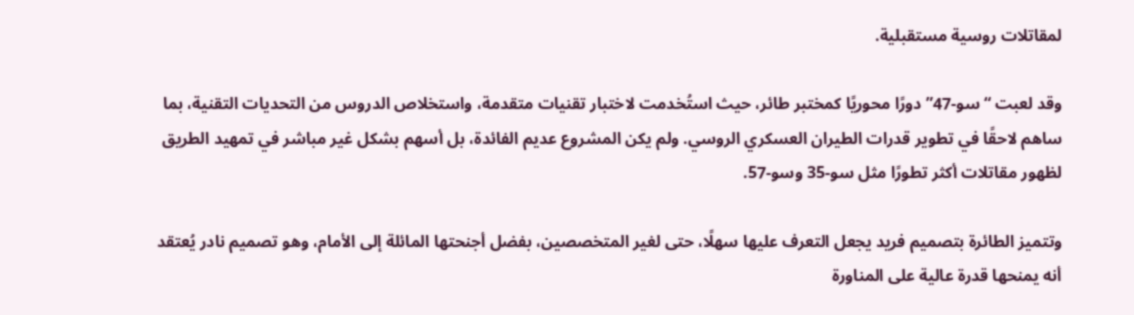لمقاتلات روسية مستقبلية.

وقد لعبت “سو-47” دورًا محوريًا كمختبر طائر، حيث استُخدمت لاختبار تقنيات متقدمة، واستخلاص الدروس من التحديات التقنية، بما ساهم لاحقًا في تطوير قدرات الطيران العسكري الروسي. ولم يكن المشروع عديم الفائدة، بل أسهم بشكل غير مباشر في تمهيد الطريق لظهور مقاتلات أكثر تطورًا مثل سو-35 وسو-57.

وتتميز الطائرة بتصميم فريد يجعل التعرف عليها سهلًا، حتى لغير المتخصصين، بفضل أجنحتها المائلة إلى الأمام، وهو تصميم نادر يُعتقد أنه يمنحها قدرة عالية على المناورة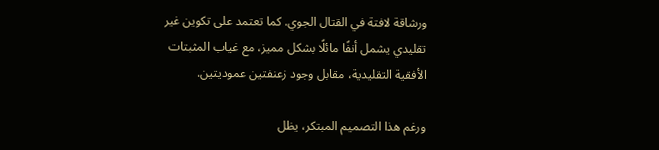ورشاقة لافتة في القتال الجوي. كما تعتمد على تكوين غير تقليدي يشمل أنفًا مائلًا بشكل مميز، مع غياب المثبتات الأفقية التقليدية، مقابل وجود زعنفتين عموديتين.

ورغم هذا التصميم المبتكر، يظل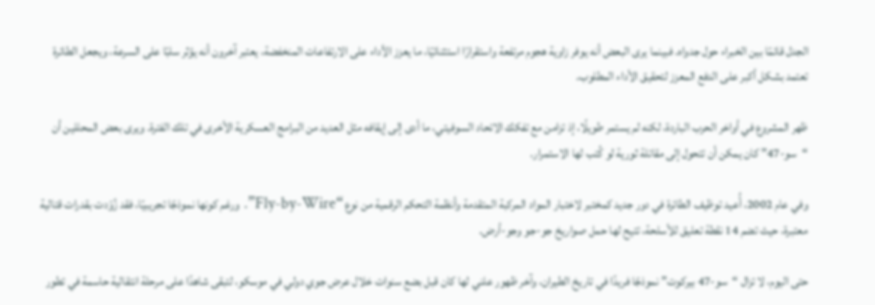الجدل قائمًا بين الخبراء حول جدواه. فبينما يرى البعض أنه يوفر زاوية هجوم مرتفعة واستقرارًا استثنائيًا، ما يعزز الأداء على الارتفاعات المنخفضة، يعتبر آخرون أنه يؤثر سلبًا على السرعة، ويجعل الطائرة تعتمد بشكل أكبر على الدفع المعزز لتحقيق الأداء المطلوب.

ظهر المشروع في أواخر الحرب الباردة، لكنه لم يستمر طويلًا، إذ تزامن مع تفكك الاتحاد السوفيتي، ما أدى إلى إيقافه مثل العديد من البرامج العسكرية الأخرى في تلك الفترة. ويرى بعض المحللين أن “سو-47” كان يمكن أن تتحول إلى مقاتلة ثورية لو كُتب لها الاستمرار.

وفي عام 2002، أُعيد توظيف الطائرة في دور جديد كمختبر لاختبار المواد المركبة المتقدمة وأنظمة التحكم الرقمية من نوع “Fly-by-Wire”. ورغم كونها نموذجًا تجريبيًا، فقد زُوّدت بقدرات قتالية معتبرة، حيث تضم 14 نقطة تعليق للأسلحة، تتيح لها حمل صواريخ جو-جو وجو-أرض.

حتى اليوم، لا تزال “سو-47 بيركوت” نموذجًا فريدًا في تاريخ الطيران، وآخر ظهور علني لها كان قبل بضع سنوات خلال عرض جوي دولي في موسكو، لتبقى شاهدًا على مرحلة انتقالية حاسمة في تطور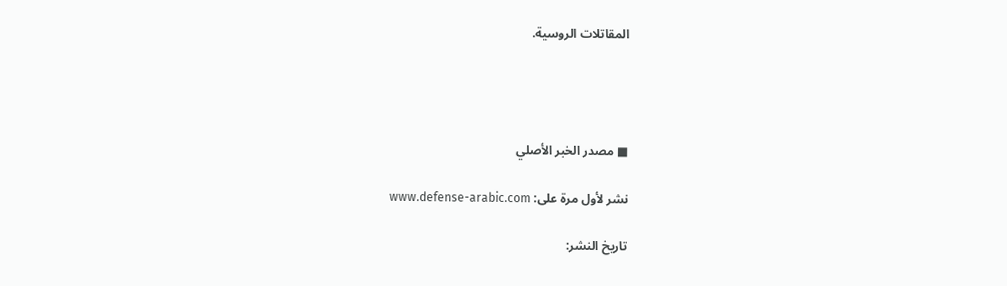المقاتلات الروسية.




■ مصدر الخبر الأصلي

نشر لأول مرة على: www.defense-arabic.com

تاريخ النشر: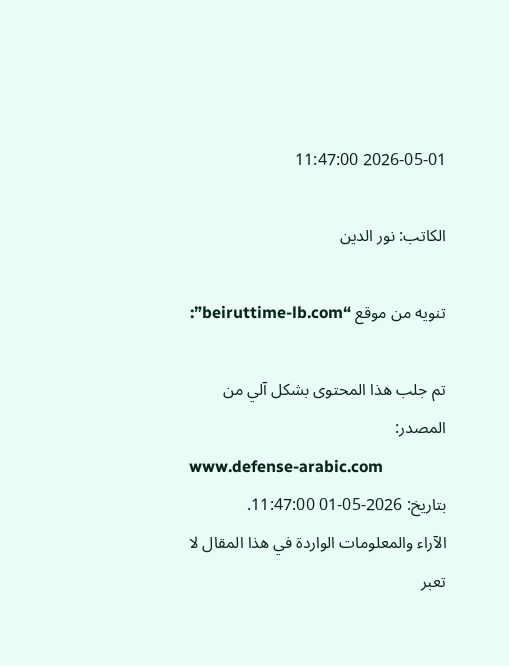2026-05-01 11:47:00

الكاتب: نور الدين

تنويه من موقع “beiruttime-lb.com”:

تم جلب هذا المحتوى بشكل آلي من المصدر:
www.defense-arabic.com
بتاريخ: 2026-05-01 11:47:00.
الآراء والمعلومات الواردة في هذا المقال لا تعبر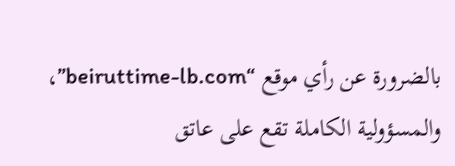بالضرورة عن رأي موقع “beiruttime-lb.com”، والمسؤولية الكاملة تقع على عاتق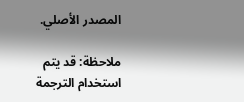المصدر الأصلي.

ملاحظة: قد يتم استخدام الترجمة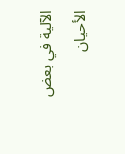الآلية في بعض الأحيان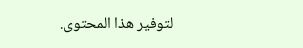لتوفير هذا المحتوى.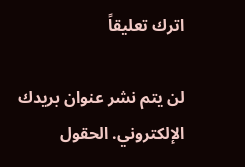اترك تعليقاً

لن يتم نشر عنوان بريدك الإلكتروني. الحقول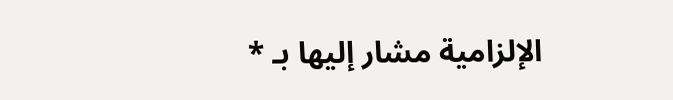الإلزامية مشار إليها بـ *